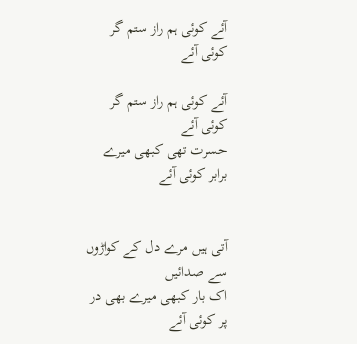آئے کوئی ہم راز ستم گر کوئی آئے

آئے کوئی ہم راز ستم گر کوئی آئے
حسرت تھی کبھی میرے برابر کوئی آئے


آتی ہیں مرے دل کے کواڑوں سے صدائیں
اک بار کبھی میرے بھی در پر کوئی آئے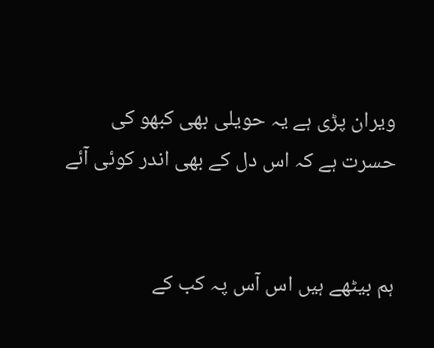ویران پڑی ہے یہ حویلی بھی کبھو کی
حسرت ہے کہ اس دل کے بھی اندر کوئی آئے


ہم بیٹھے ہیں اس آس پہ کب کے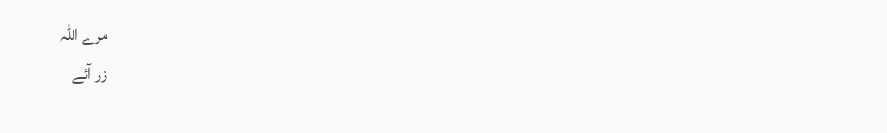مرے اللہ
زر آئے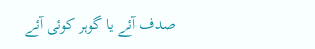صدف آئے یا گوہر کوئی آئے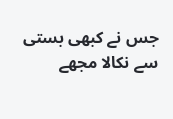جس نے کبھی بستی سے نکالا مجھے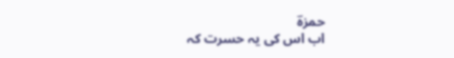حمزہؔ
اب اس کی یہ حسرت کہ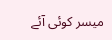میسر کوئی آئے